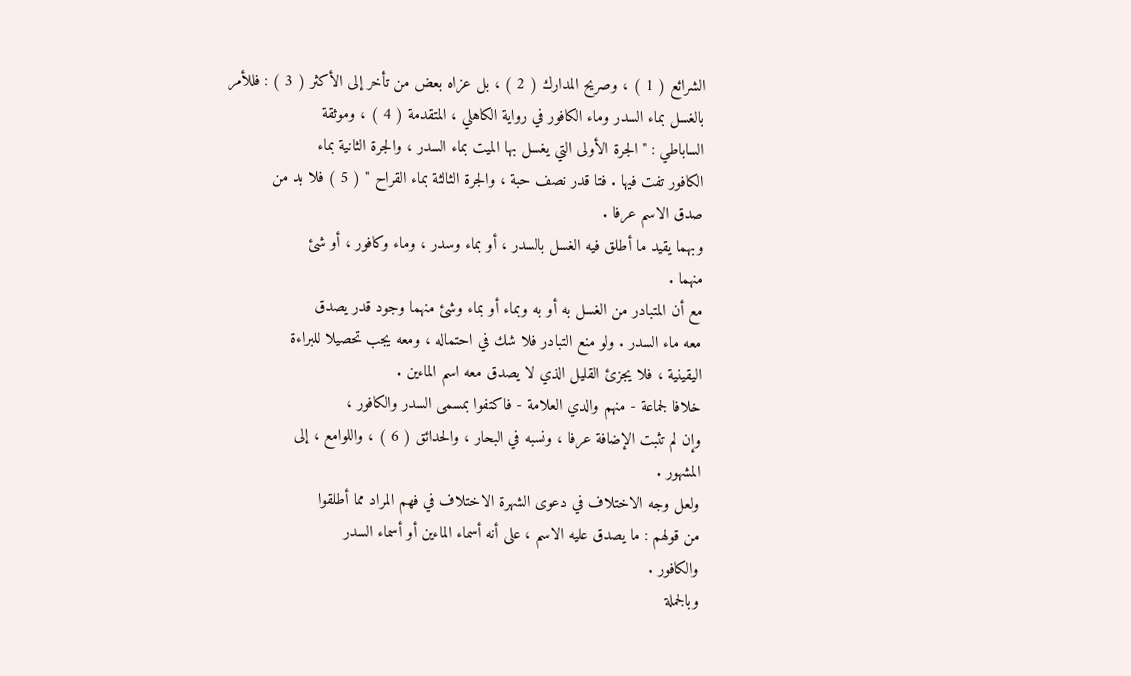الشرائع ( 1 ) ، وصريح المدارك ( 2 ) ، بل عزاه بعض من تأخر إلى الأكثر ( 3 ) : فللأمر
بالغسل بماء السدر وماء الكافور في رواية الكاهلي ، المتقدمة ( 4 ) ، وموثقة
الساباطي : " الجرة الأولى التي يغسل بها الميت بماء السدر ، والجرة الثانية بماء
الكافور تفت فيها . فتا قدر نصف حبة ، والجرة الثالثة بماء القراح " ( 5 ) فلا بد من
صدق الاسم عرفا .
وبهما يقيد ما أطلق فيه الغسل بالسدر ، أو بماء وسدر ، وماء وكافور ، أو شئ
منهما .
مع أن المتبادر من الغسل به أو به وبماء أو بماء وشئ منهما وجود قدر يصدق
معه ماء السدر . ولو منع التبادر فلا شك في احتماله ، ومعه يجب تحصيلا للبراءة
اليقينية ، فلا يجزئ القليل الذي لا يصدق معه اسم الماءين .
خلافا لجماعة - منهم والدي العلامة - فاكتفوا بمسمى السدر والكافور ،
وإن لم تثبت الإضافة عرفا ، ونسبه في البحار ، والحدائق ( 6 ) ، واللوامع ، إلى
المشهور .
ولعل وجه الاختلاف في دعوى الشهرة الاختلاف في فهم المراد مما أطلقوا
من قولهم : ما يصدق عليه الاسم ، على أنه أسماء الماءين أو أسماء السدر
والكافور .
وبالجملة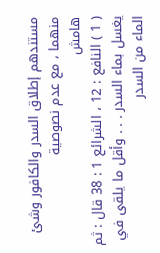مستندهم إطلاق السدر والكافور وشئ منهما ، مع عدم نصوصية
هامش
( 1 ) النافع : 12 ، الشرائع 1 : 38 قال : ثم يغسل بماء السدر . . . وأقل ما يلقى في الماء من السدر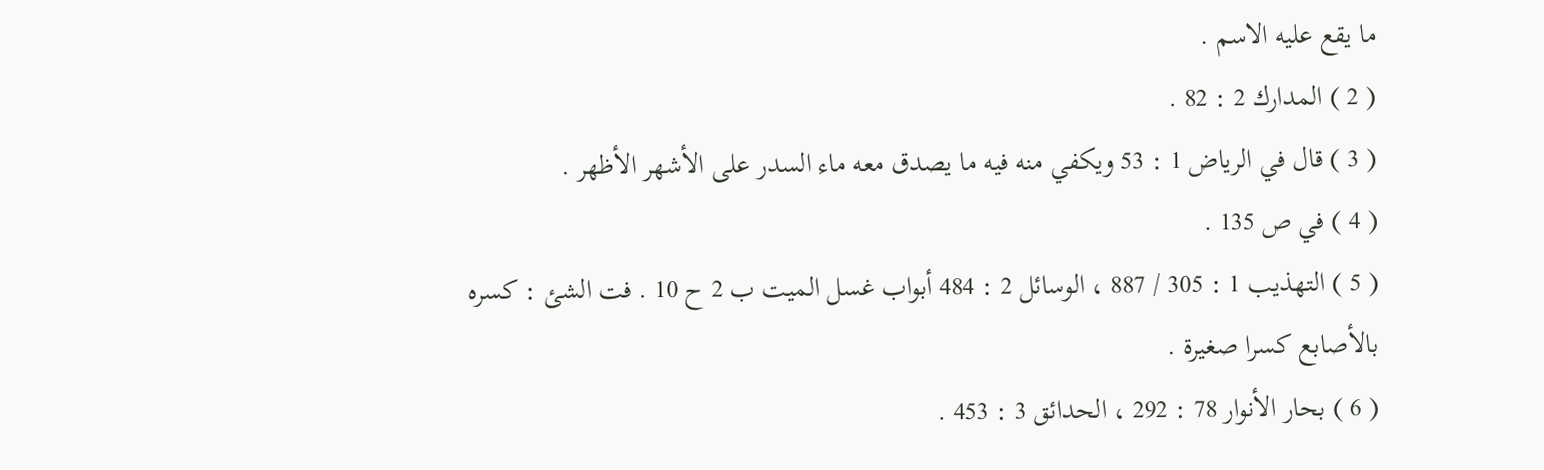ما يقع عليه الاسم .
( 2 ) المدارك 2 : 82 .
( 3 ) قال في الرياض 1 : 53 ويكفي منه فيه ما يصدق معه ماء السدر على الأشهر الأظهر .
( 4 ) في ص 135 .
( 5 ) التهذيب 1 : 305 / 887 ، الوسائل 2 : 484 أبواب غسل الميت ب 2 ح 10 . فت الشئ : كسره
بالأصابع كسرا صغيرة .
( 6 ) بحار الأنوار 78 : 292 ، الحدائق 3 : 453 .